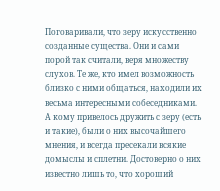Поговаривали, что зеру искусственно созданные существа. Они и сами порой так считали, веря множеству слухов. Те же, кто имел возможность близко с ними общаться, находили их весьма интересными собеседниками. А кому привелось дружить с зеру (есть и такие), были о них высочайшего мнения, и всегда пресекали всякие домыслы и сплетни. Достоверно о них известно лишь то, что хороший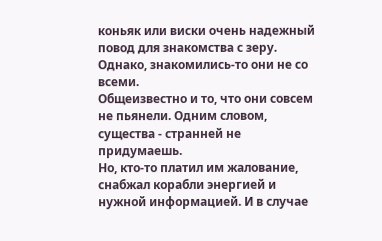коньяк или виски очень надежный повод для знакомства с зеру. Однако, знакомились-то они не со всеми.
Общеизвестно и то, что они совсем не пьянели. Одним словом, существа - странней не придумаешь.
Но, кто-то платил им жалование, снабжал корабли энергией и нужной информацией. И в случае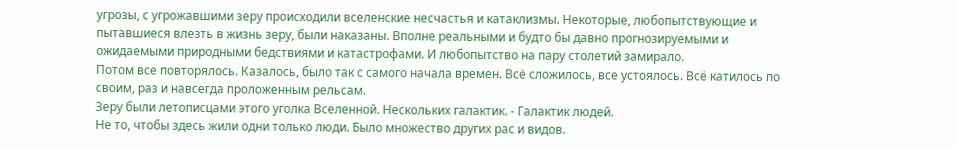угрозы, с угрожавшими зеру происходили вселенские несчастья и катаклизмы. Некоторые, любопытствующие и пытавшиеся влезть в жизнь зеру, были наказаны. Вполне реальными и будто бы давно прогнозируемыми и ожидаемыми природными бедствиями и катастрофами. И любопытство на пару столетий замирало.
Потом все повторялось. Казалось, было так с самого начала времен. Всё сложилось, все устоялось. Всё катилось по своим, раз и навсегда проложенным рельсам.
Зеру были летописцами этого уголка Вселенной. Нескольких галактик. - Галактик людей.
Не то, чтобы здесь жили одни только люди. Было множество других рас и видов.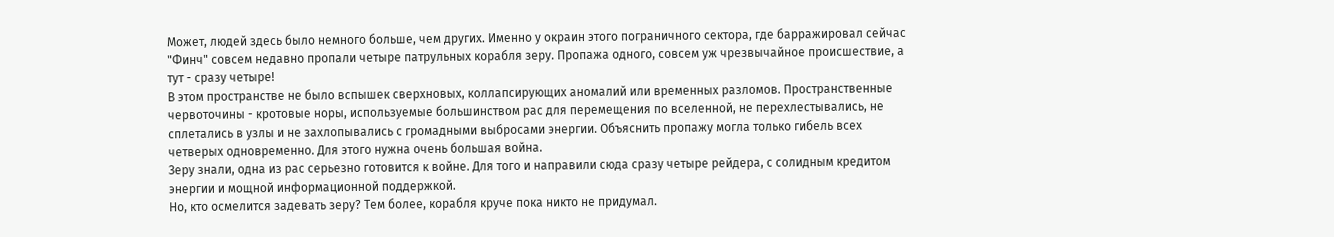Может, людей здесь было немного больше, чем других. Именно у окраин этого пограничного сектора, где барражировал сейчас "Финч" совсем недавно пропали четыре патрульных корабля зеру. Пропажа одного, совсем уж чрезвычайное происшествие, а тут - сразу четыре!
В этом пространстве не было вспышек сверхновых, коллапсирующих аномалий или временных разломов. Пространственные червоточины - кротовые норы, используемые большинством рас для перемещения по вселенной, не перехлестывались, не сплетались в узлы и не захлопывались с громадными выбросами энергии. Объяснить пропажу могла только гибель всех четверых одновременно. Для этого нужна очень большая война.
Зеру знали, одна из рас серьезно готовится к войне. Для того и направили сюда сразу четыре рейдера, с солидным кредитом энергии и мощной информационной поддержкой.
Но, кто осмелится задевать зеру? Тем более, корабля круче пока никто не придумал.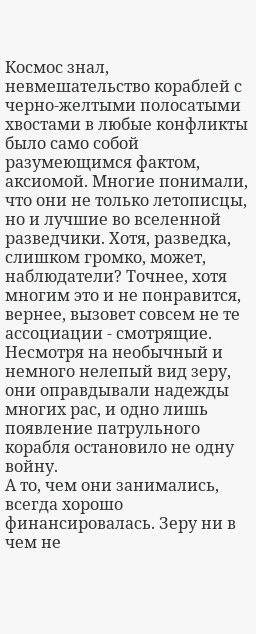Космос знал, невмешательство кораблей с черно-желтыми полосатыми хвостами в любые конфликты было само собой разумеющимся фактом, аксиомой. Многие понимали, что они не только летописцы, но и лучшие во вселенной разведчики. Хотя, разведка, слишком громко, может, наблюдатели? Точнее, хотя многим это и не понравится, вернее, вызовет совсем не те ассоциации - смотрящие.
Несмотря на необычный и немного нелепый вид зеру, они оправдывали надежды многих рас, и одно лишь появление патрульного корабля остановило не одну войну.
А то, чем они занимались, всегда хорошо финансировалась. Зеру ни в чем не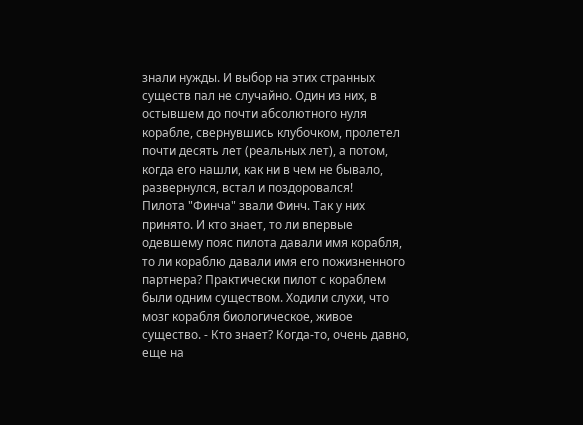знали нужды. И выбор на этих странных существ пал не случайно. Один из них, в остывшем до почти абсолютного нуля корабле, свернувшись клубочком, пролетел почти десять лет (реальных лет), а потом, когда его нашли, как ни в чем не бывало, развернулся, встал и поздоровался!
Пилота "Финча" звали Финч. Так у них принято. И кто знает, то ли впервые одевшему пояс пилота давали имя корабля, то ли кораблю давали имя его пожизненного партнера? Практически пилот с кораблем были одним существом. Ходили слухи, что мозг корабля биологическое, живое существо. - Кто знает? Когда-то, очень давно, еще на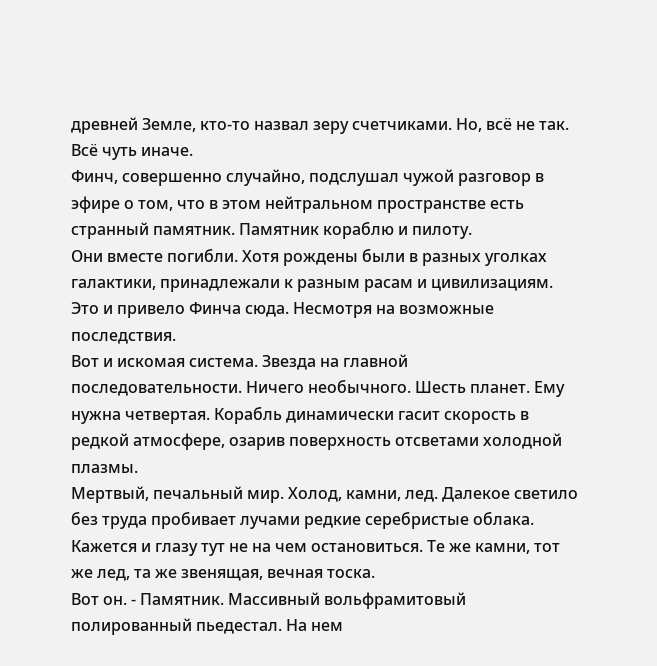древней Земле, кто-то назвал зеру счетчиками. Но, всё не так. Всё чуть иначе.
Финч, совершенно случайно, подслушал чужой разговор в эфире о том, что в этом нейтральном пространстве есть странный памятник. Памятник кораблю и пилоту.
Они вместе погибли. Хотя рождены были в разных уголках галактики, принадлежали к разным расам и цивилизациям.
Это и привело Финча сюда. Несмотря на возможные последствия.
Вот и искомая система. Звезда на главной последовательности. Ничего необычного. Шесть планет. Ему нужна четвертая. Корабль динамически гасит скорость в редкой атмосфере, озарив поверхность отсветами холодной плазмы.
Мертвый, печальный мир. Холод, камни, лед. Далекое светило без труда пробивает лучами редкие серебристые облака. Кажется и глазу тут не на чем остановиться. Те же камни, тот же лед, та же звенящая, вечная тоска.
Вот он. - Памятник. Массивный вольфрамитовый полированный пьедестал. На нем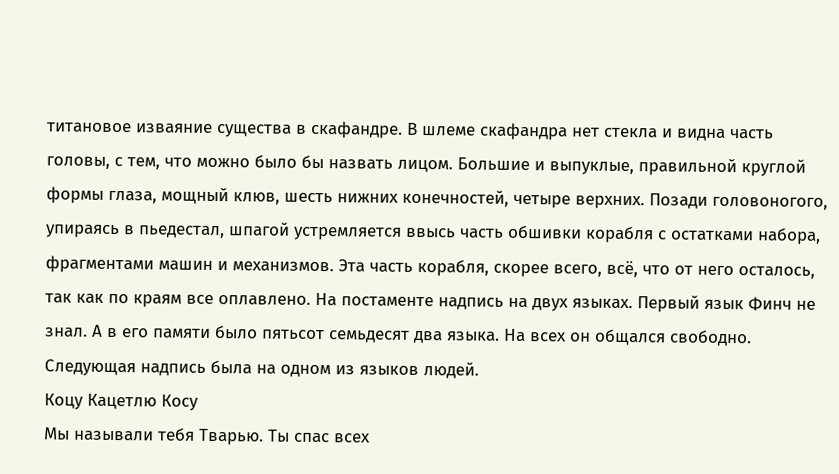титановое изваяние существа в скафандре. В шлеме скафандра нет стекла и видна часть головы, с тем, что можно было бы назвать лицом. Большие и выпуклые, правильной круглой формы глаза, мощный клюв, шесть нижних конечностей, четыре верхних. Позади головоногого, упираясь в пьедестал, шпагой устремляется ввысь часть обшивки корабля с остатками набора, фрагментами машин и механизмов. Эта часть корабля, скорее всего, всё, что от него осталось, так как по краям все оплавлено. На постаменте надпись на двух языках. Первый язык Финч не знал. А в его памяти было пятьсот семьдесят два языка. На всех он общался свободно. Следующая надпись была на одном из языков людей.
Коцу Кацетлю Косу
Мы называли тебя Тварью. Ты спас всех